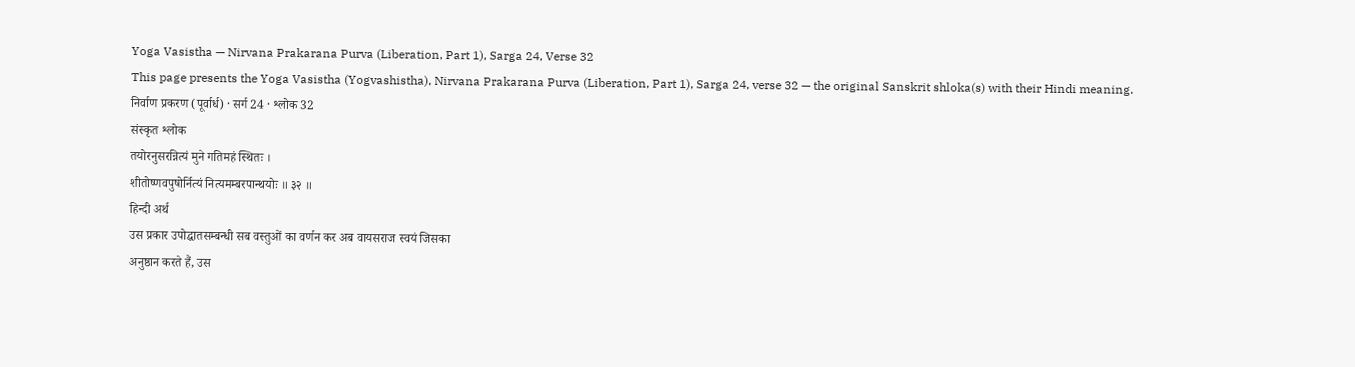Yoga Vasistha — Nirvana Prakarana Purva (Liberation, Part 1), Sarga 24, Verse 32
This page presents the Yoga Vasistha (Yogvashistha), Nirvana Prakarana Purva (Liberation, Part 1), Sarga 24, verse 32 — the original Sanskrit shloka(s) with their Hindi meaning.
निर्वाण प्रकरण (पूर्वार्ध) · सर्ग 24 · श्लोक 32
संस्कृत श्लोक
तयोरनुसरन्नित्यं मुने गतिमहं स्थितः ।
शीतोष्णवपुषोर्नित्यं नित्यमम्बरपान्थयोः ॥ ३२ ॥
हिन्दी अर्थ
उस प्रकार उपोद्घातसम्बन्धी सब वस्तुओं का वर्णन कर अब वायसराज स्वयं जिसका
अनुष्ठान करते हैं, उस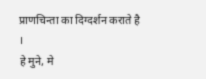प्राणचिन्ता का दिग्दर्शन कराते है ।
हे मुने, मे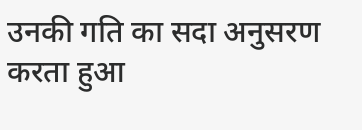उनकी गति का सदा अनुसरण करता हुआ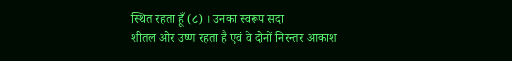स्थित रहता हूँ (८) । उनका स्वरूप सदा
शीतल ओर उष्ण रहता है एवं वे दोनों निरन्तर आकाश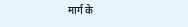मार्ग के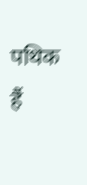पथिक हैं